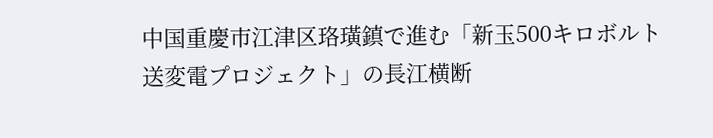中国重慶市江津区珞璜鎮で進む「新玉500キロボルト送変電プロジェクト」の長江横断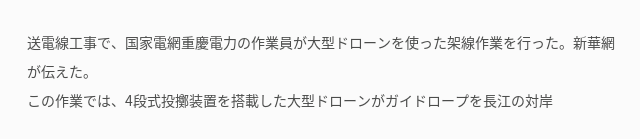送電線工事で、国家電網重慶電力の作業員が大型ドローンを使った架線作業を行った。新華網が伝えた。
この作業では、4段式投擲装置を搭載した大型ドローンがガイドロープを長江の対岸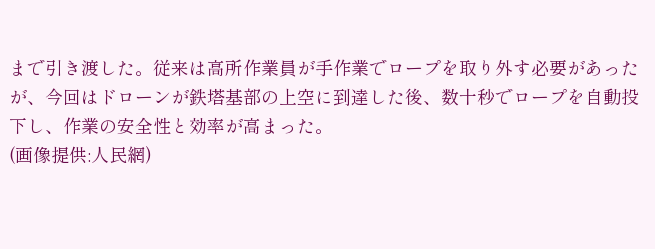まで引き渡した。従来は高所作業員が手作業でロープを取り外す必要があったが、今回はドローンが鉄塔基部の上空に到達した後、数十秒でロープを自動投下し、作業の安全性と効率が高まった。
(画像提供:人民網)